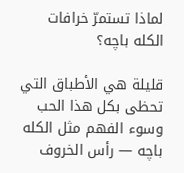لماذا تستمرّ خرافات الكله باچه؟

قليلة هي الأطباق التي تحظى بكل هذا الحب وسوء الفهم مثل الكله باچه — رأس الخروف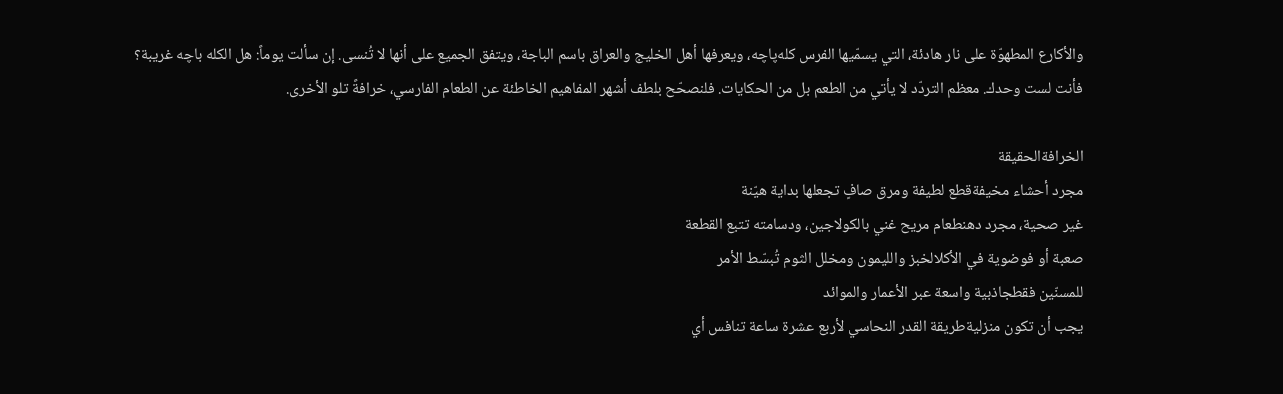والأكارع المطهوّة على نار هادئة، التي يسمّيها الفرس کله‌پاچه، ويعرفها أهل الخليج والعراق باسم الباجة، ويتفق الجميع على أنها لا تُنسى. إن سألت يوماً: هل الكله باچه غريبة؟ فأنت لست وحدك. معظم التردّد لا يأتي من الطعم بل من الحكايات. فلنصحّح بلطف أشهر المفاهيم الخاطئة عن الطعام الفارسي، خرافةً تلو الأخرى.

الخرافةالحقيقة
مجرد أحشاء مخيفةقطع لطيفة ومرق صافٍ تجعلها بداية هيّنة
غير صحية، مجرد دهنطعام مريح غني بالكولاجين، ودسامته تتبع القطعة
صعبة أو فوضوية في الأكلالخبز والليمون ومخلل الثوم تُبسّط الأمر
للمسنّين فقطجاذبية واسعة عبر الأعمار والموائد
يجب أن تكون منزليةطريقة القدر النحاسي لأربع عشرة ساعة تنافس أي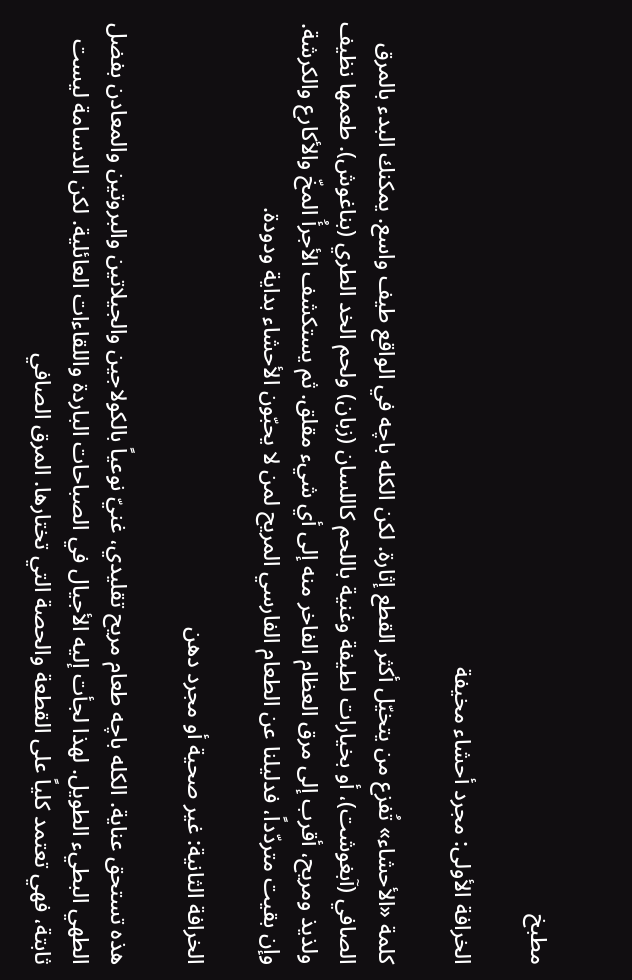مطبخ

الخرافة الأولى: مجرد أحشاء مخيفة

كلمة «الأحشاء» تُفزع من يتخيّل أكثر القطع إثارة. لكن الكله باچه في الواقع طيف واسع. يمكنك البدء بالمرق الصافي (آبغوشت)، أو بخيارات لطيفة وغنية باللحم كاللسان (زبان) ولحم الخد الطري (بناغوش). طعمها نظيف ولذيذ ومريح، أقرب إلى مرق العظام الفاخر منه إلى أي شيء مقلق. ثم يستكشف الأجرأُ المخّ والأكارع والكرشة. وإن بقيت متردّداً، فدليلنا عن الطعام الفارسي المريح لمن لا يحبّون الأحشاء بداية ودودة.

الخرافة الثانية: غير صحية أو مجرد دهن

هذه تستحق عناية. الكله باچه طعام مريح تقليدي، غنيّ نوعياً بالكولاجين والجيلاتين والبروتين والمعادن بفضل الطهي البطيء الطويل. لهذا لجأت إليه الأجيال في الصباحات الباردة واللقاءات العائلية. لكن الدسامة ليست ثابتة، فهي تعتمد كلياً على القطعة والحصة التي تختارها. المرق الصافي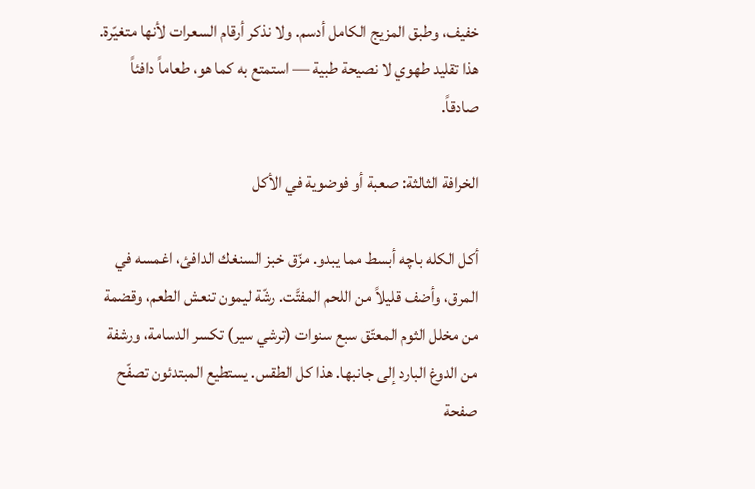خفيف، وطبق المزيج الكامل أدسم. ولا نذكر أرقام السعرات لأنها متغيّرة. هذا تقليد طهوي لا نصيحة طبية — استمتع به كما هو، طعاماً دافئاً صادقاً.

الخرافة الثالثة: صعبة أو فوضوية في الأكل

أكل الكله باچه أبسط مما يبدو. مزّق خبز السنغك الدافئ، اغمسه في المرق، وأضف قليلاً من اللحم المفتَّت. رشّة ليمون تنعش الطعم، وقضمة من مخلل الثوم المعتّق سبع سنوات (ترشي سير) تكسر الدسامة، ورشفة من الدوغ البارد إلى جانبها. هذا كل الطقس. يستطيع المبتدئون تصفّح صفحة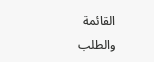القائمة والطلب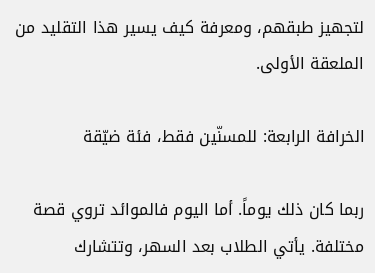لتجهيز طبقهم، ومعرفة كيف يسير هذا التقليد من الملعقة الأولى.

الخرافة الرابعة: للمسنّين فقط، فئة ضيّقة

ربما كان ذلك يوماً. أما اليوم فالموائد تروي قصة مختلفة. يأتي الطلاب بعد السهر، وتتشارك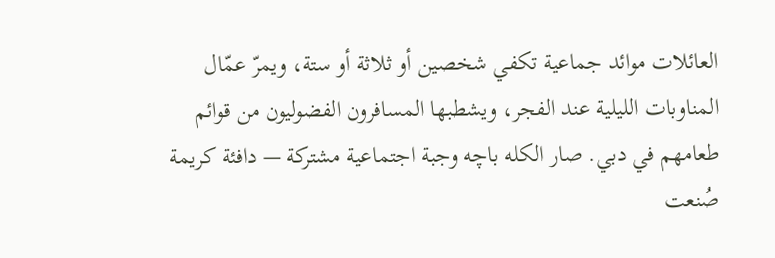العائلات موائد جماعية تكفي شخصين أو ثلاثة أو ستة، ويمرّ عمّال المناوبات الليلية عند الفجر، ويشطبها المسافرون الفضوليون من قوائم طعامهم في دبي. صار الكله باچه وجبة اجتماعية مشتركة — دافئة كريمة صُنعت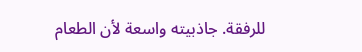للرفقة. جاذبيته واسعة لأن الطعام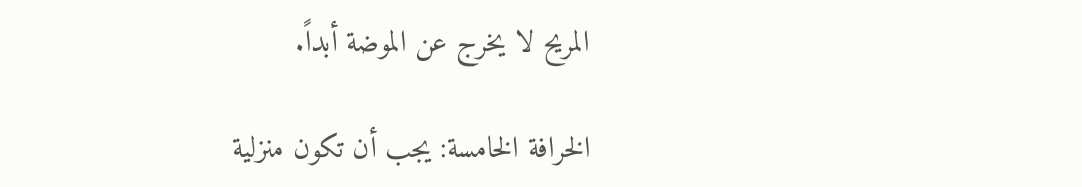المريح لا يخرج عن الموضة أبداً.

الخرافة الخامسة: يجب أن تكون منزلية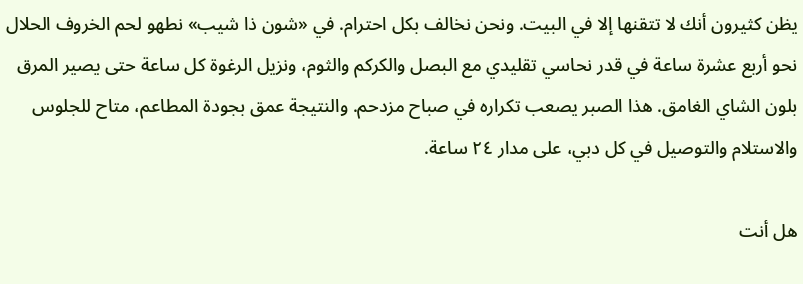يظن كثيرون أنك لا تتقنها إلا في البيت. ونحن نخالف بكل احترام. في «شون ذا شيب» نطهو لحم الخروف الحلال نحو أربع عشرة ساعة في قدر نحاسي تقليدي مع البصل والكركم والثوم، ونزيل الرغوة كل ساعة حتى يصير المرق بلون الشاي الغامق. هذا الصبر يصعب تكراره في صباح مزدحم. والنتيجة عمق بجودة المطاعم، متاح للجلوس والاستلام والتوصيل في كل دبي، على مدار ٢٤ ساعة.

هل أنت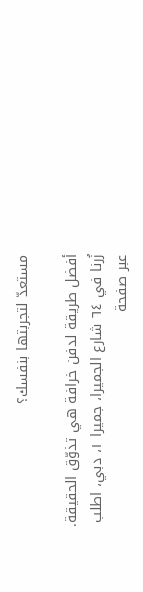مستعدّ لتجربتها بنفسك؟

أفضل طريقة لدفن خرافة هي تذوّق الحقيقة. زُرنا في ٦٤ شارع الجميرا، جميرا ١، دبي، اطلب عبر صفحة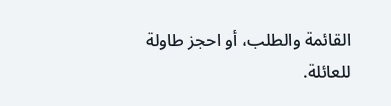القائمة والطلب، أو احجز طاولة للعائلة.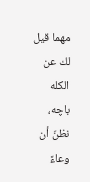مهما قيل لك عن الكله باچه، نظنّ أن وعاءً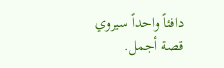دافئاً واحداً سيروي قصة أجمل.